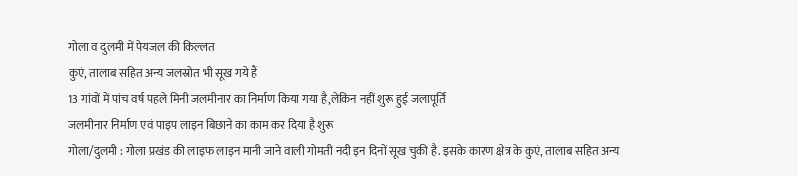गोला व दुलमी में पेयजल की किल्लत
कुएं, तालाब सहित अन्य जलस्रोत भी सूख गये हैं
13 गांवों में पांच वर्ष पहले मिनी जलमीनार का निर्माण किया गया है,लेकिन नहीं शुरू हुई जलापूर्ति
जलमीनार निर्माण एवं पाइप लाइन बिछाने का काम कर दिया है शुरू
गोला/दुलमी : गोला प्रखंड की लाइफ लाइन मानी जाने वाली गोमती नदी इन दिनों सूख चुकी है. इसके कारण क्षेत्र के कुएं, तालाब सहित अन्य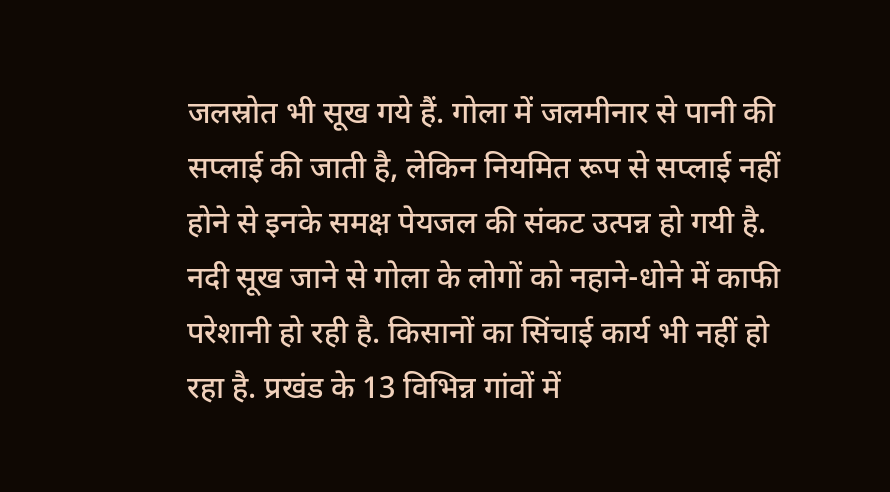जलस्रोत भी सूख गये हैं. गोला में जलमीनार से पानी की सप्लाई की जाती है, लेकिन नियमित रूप से सप्लाई नहीं होने से इनके समक्ष पेयजल की संकट उत्पन्न हो गयी है. नदी सूख जाने से गोला के लोगों को नहाने-धोने में काफी परेशानी हो रही है. किसानों का सिंचाई कार्य भी नहीं हो रहा है. प्रखंड के 13 विभिन्न गांवों में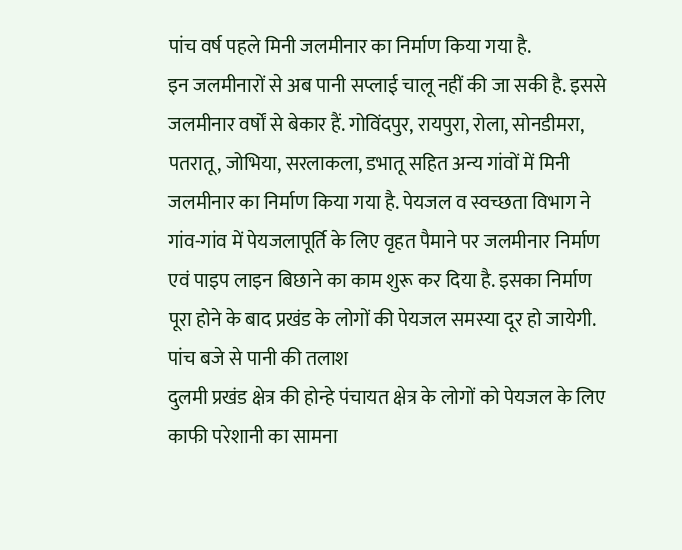पांच वर्ष पहले मिनी जलमीनार का निर्माण किया गया है.
इन जलमीनारों से अब पानी सप्लाई चालू नहीं की जा सकी है. इससे जलमीनार वर्षों से बेकार हैं. गोविंदपुर, रायपुरा, रोला, सोनडीमरा, पतरातू, जोभिया, सरलाकला, डभातू सहित अन्य गांवों में मिनी जलमीनार का निर्माण किया गया है. पेयजल व स्वच्छता विभाग ने गांव-गांव में पेयजलापूर्ति के लिए वृहत पैमाने पर जलमीनार निर्माण एवं पाइप लाइन बिछाने का काम शुरू कर दिया है. इसका निर्माण पूरा होने के बाद प्रखंड के लोगों की पेयजल समस्या दूर हो जायेगी.
पांच बजे से पानी की तलाश
दुलमी प्रखंड क्षेत्र की होन्हे पंचायत क्षेत्र के लोगों को पेयजल के लिए काफी परेशानी का सामना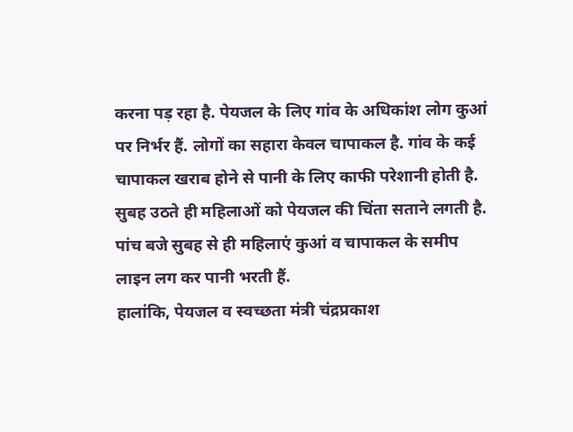करना पड़ रहा है. पेयजल के लिए गांव के अधिकांश लोग कुआं पर निर्भर हैं. लोगों का सहारा केवल चापाकल है. गांव के कई चापाकल खराब होने से पानी के लिए काफी परेशानी होती है. सुबह उठते ही महिलाओं को पेयजल की चिंता सताने लगती है. पांच बजे सुबह से ही महिलाएं कुआं व चापाकल के समीप लाइन लग कर पानी भरती हैं.
हालांकि, पेयजल व स्वच्छता मंत्री चंद्रप्रकाश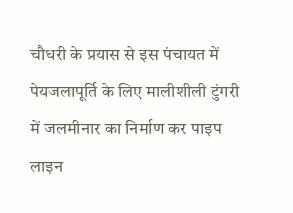चौधरी के प्रयास से इस पंचायत में पेयजलापूर्ति के लिए मालीशीली टुंगरी में जलमीनार का निर्माण कर पाइप लाइन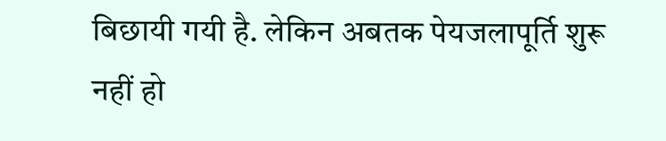बिछायी गयी है. लेकिन अबतक पेयजलापूर्ति शुरू नहीं हो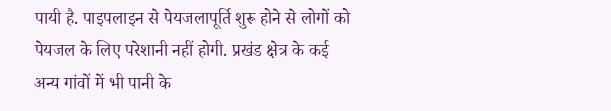पायी है. पाइपलाइन से पेयजलापूर्ति शुरू होने से लोगों को पेयजल के लिए परेशानी नहीं होगी. प्रखंड क्षेत्र के कई अन्य गांवों में भी पानी के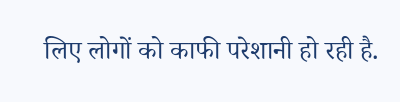लिए लोगों को काफी परेशानी हो रही है.